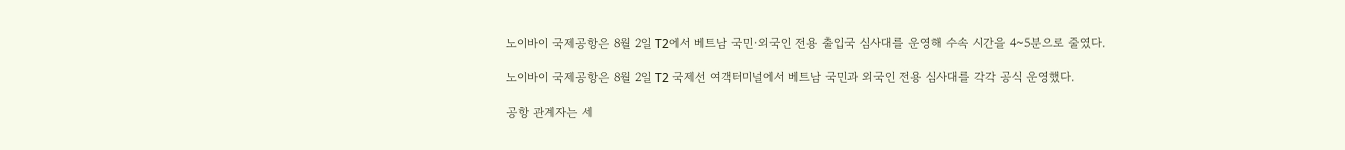노이바이 국제공항은 8월 2일 T2에서 베트남 국민·외국인 전용 출입국 심사대를 운영해 수속 시간을 4~5분으로 줄였다.

노이바이 국제공항은 8월 2일 T2 국제선 여객터미널에서 베트남 국민과 외국인 전용 심사대를 각각 공식 운영했다.

공항 관계자는 세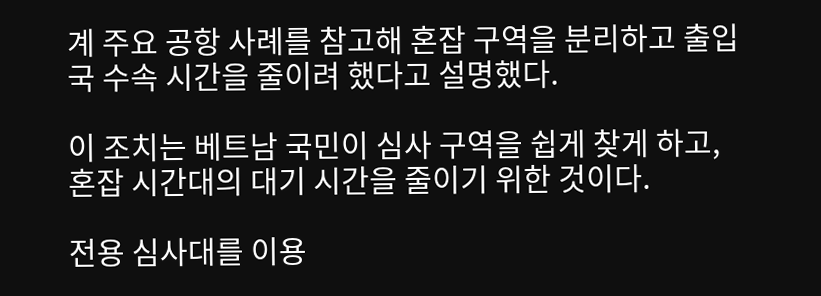계 주요 공항 사례를 참고해 혼잡 구역을 분리하고 출입국 수속 시간을 줄이려 했다고 설명했다.

이 조치는 베트남 국민이 심사 구역을 쉽게 찾게 하고, 혼잡 시간대의 대기 시간을 줄이기 위한 것이다.

전용 심사대를 이용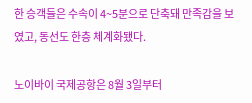한 승객들은 수속이 4~5분으로 단축돼 만족감을 보였고, 동선도 한층 체계화됐다.

노이바이 국제공항은 8월 3일부터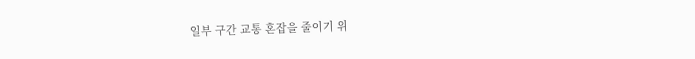일부 구간 교통 혼잡을 줄이기 위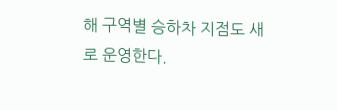해 구역별 승하차 지점도 새로 운영한다.